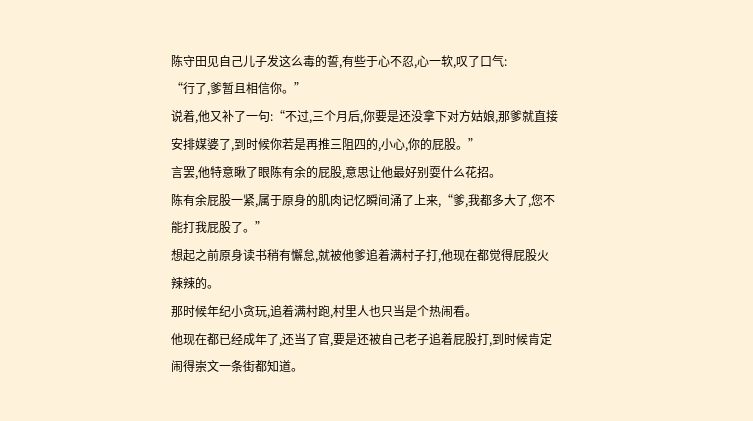陈守田见自己儿子发这么毒的誓,有些于心不忍,心一软,叹了口气:
“行了,爹暂且相信你。”
说着,他又补了一句:“不过,三个月后,你要是还没拿下对方姑娘,那爹就直接安排媒婆了,到时候你若是再推三阻四的,小心,你的屁股。”
言罢,他特意瞅了眼陈有余的屁股,意思让他最好别耍什么花招。
陈有余屁股一紧,属于原身的肌肉记忆瞬间涌了上来,“爹,我都多大了,您不能打我屁股了。”
想起之前原身读书稍有懈怠,就被他爹追着满村子打,他现在都觉得屁股火辣辣的。
那时候年纪小贪玩,追着满村跑,村里人也只当是个热闹看。
他现在都已经成年了,还当了官,要是还被自己老子追着屁股打,到时候肯定闹得崇文一条街都知道。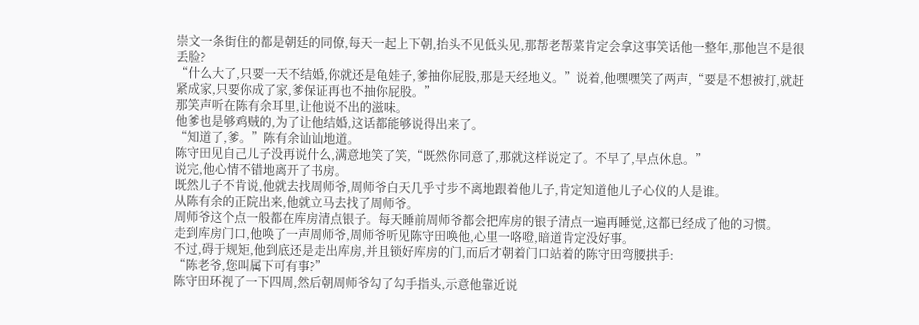崇文一条街住的都是朝廷的同僚,每天一起上下朝,抬头不见低头见,那帮老帮菜肯定会拿这事笑话他一整年,那他岂不是很丢脸?
“什么大了,只要一天不结婚,你就还是龟娃子,爹抽你屁股,那是天经地义。”说着,他嘿嘿笑了两声,“要是不想被打,就赶紧成家,只要你成了家,爹保证再也不抽你屁股。”
那笑声听在陈有余耳里,让他说不出的滋味。
他爹也是够鸡贼的,为了让他结婚,这话都能够说得出来了。
“知道了,爹。”陈有余讪讪地道。
陈守田见自己儿子没再说什么,满意地笑了笑,“既然你同意了,那就这样说定了。不早了,早点休息。”
说完,他心情不错地离开了书房。
既然儿子不肯说,他就去找周师爷,周师爷白天几乎寸步不离地跟着他儿子,肯定知道他儿子心仪的人是谁。
从陈有余的正院出来,他就立马去找了周师爷。
周师爷这个点一般都在库房清点银子。每天睡前周师爷都会把库房的银子清点一遍再睡觉,这都已经成了他的习惯。
走到库房门口,他唤了一声周师爷,周师爷听见陈守田唤他,心里一咯噔,暗道肯定没好事。
不过,碍于规矩,他到底还是走出库房,并且锁好库房的门,而后才朝着门口站着的陈守田弯腰拱手:
“陈老爷,您叫属下可有事?”
陈守田环视了一下四周,然后朝周师爷勾了勾手指头,示意他靠近说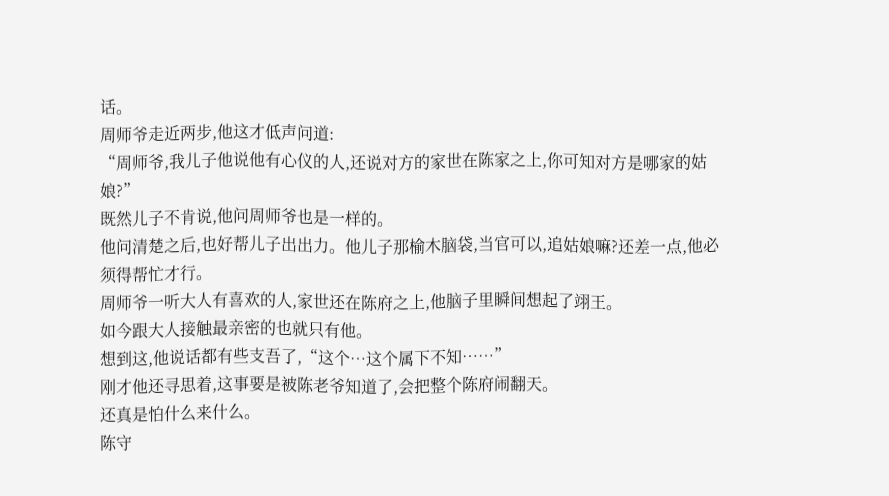话。
周师爷走近两步,他这才低声问道:
“周师爷,我儿子他说他有心仪的人,还说对方的家世在陈家之上,你可知对方是哪家的姑娘?”
既然儿子不肯说,他问周师爷也是一样的。
他问清楚之后,也好帮儿子出出力。他儿子那榆木脑袋,当官可以,追姑娘嘛?还差一点,他必须得帮忙才行。
周师爷一听大人有喜欢的人,家世还在陈府之上,他脑子里瞬间想起了翊王。
如今跟大人接触最亲密的也就只有他。
想到这,他说话都有些支吾了,“这个…这个属下不知……”
刚才他还寻思着,这事要是被陈老爷知道了,会把整个陈府闹翻天。
还真是怕什么来什么。
陈守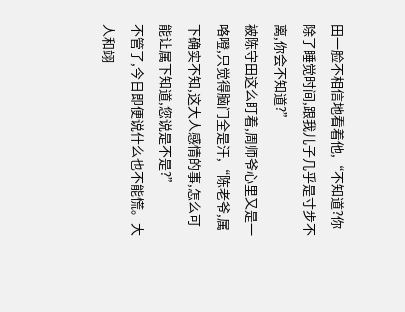田一脸不相信地看着他,“不知道?你除了睡觉时间,跟我儿子几乎是寸步不离,你会不知道?”
被陈守田这么盯着,周师爷心里又是一咯噔,只觉得脑门全是汗,“陈老爷,属下确实不知,这大人感情的事,怎么可能让属下知道,您说是不是?”
不管了,今日即便说什么也不能慌。大人和翊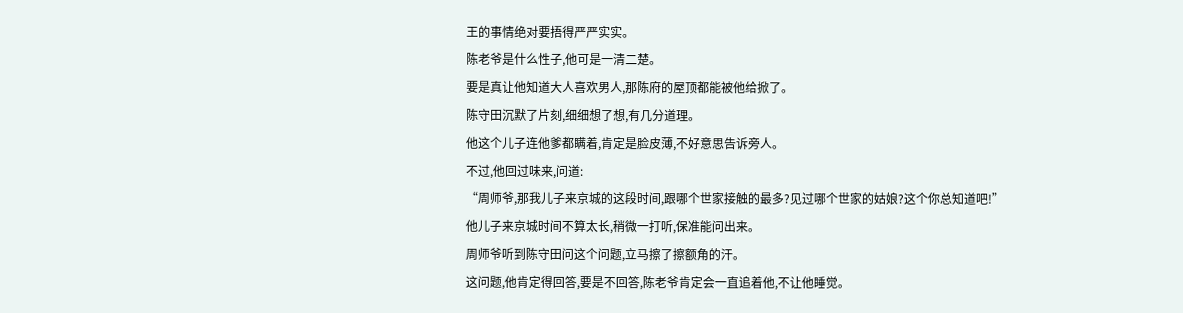王的事情绝对要捂得严严实实。
陈老爷是什么性子,他可是一清二楚。
要是真让他知道大人喜欢男人,那陈府的屋顶都能被他给掀了。
陈守田沉默了片刻,细细想了想,有几分道理。
他这个儿子连他爹都瞒着,肯定是脸皮薄,不好意思告诉旁人。
不过,他回过味来,问道:
“周师爷,那我儿子来京城的这段时间,跟哪个世家接触的最多?见过哪个世家的姑娘?这个你总知道吧!”
他儿子来京城时间不算太长,稍微一打听,保准能问出来。
周师爷听到陈守田问这个问题,立马擦了擦额角的汗。
这问题,他肯定得回答,要是不回答,陈老爷肯定会一直追着他,不让他睡觉。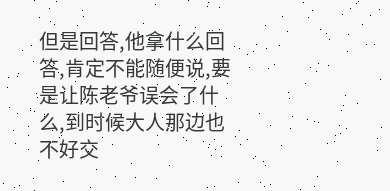但是回答,他拿什么回答,肯定不能随便说,要是让陈老爷误会了什么,到时候大人那边也不好交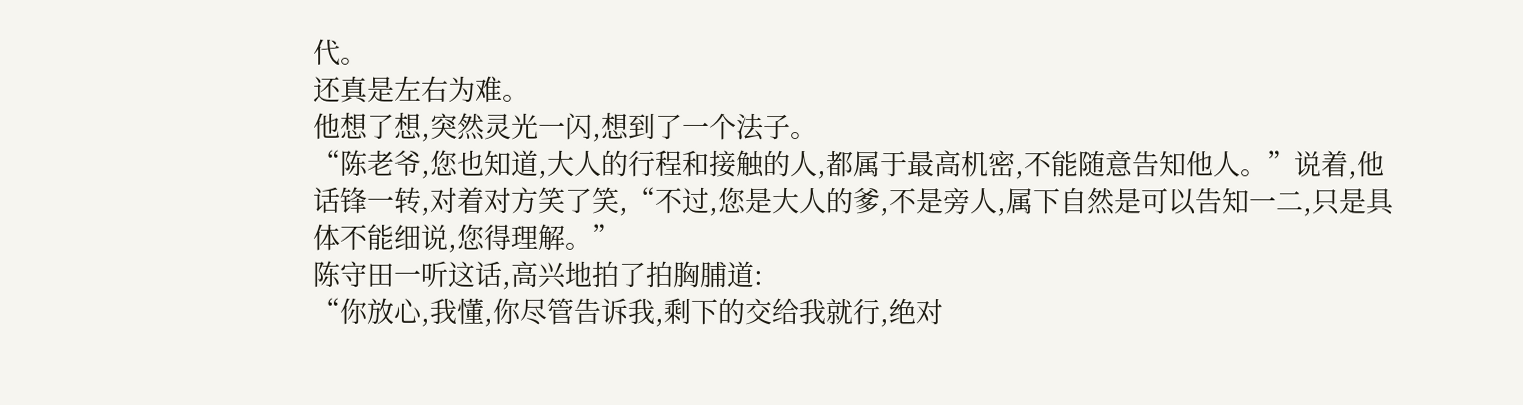代。
还真是左右为难。
他想了想,突然灵光一闪,想到了一个法子。
“陈老爷,您也知道,大人的行程和接触的人,都属于最高机密,不能随意告知他人。”说着,他话锋一转,对着对方笑了笑,“不过,您是大人的爹,不是旁人,属下自然是可以告知一二,只是具体不能细说,您得理解。”
陈守田一听这话,高兴地拍了拍胸脯道:
“你放心,我懂,你尽管告诉我,剩下的交给我就行,绝对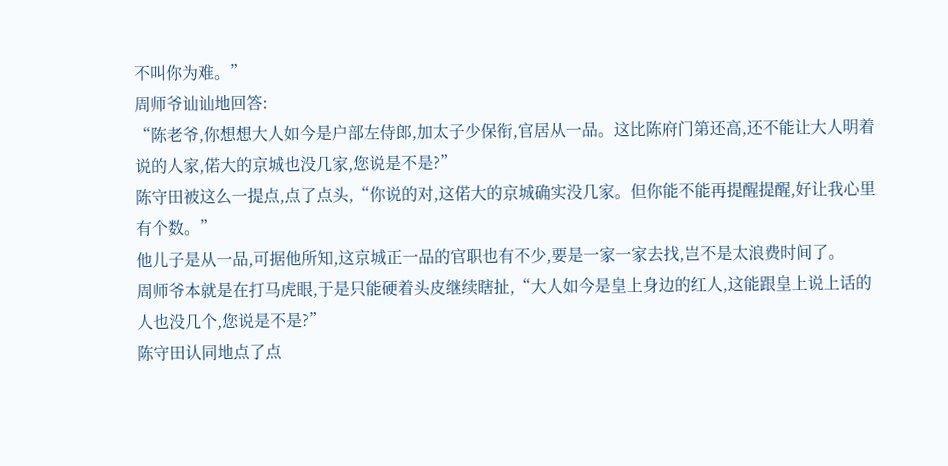不叫你为难。”
周师爷讪讪地回答:
“陈老爷,你想想大人如今是户部左侍郎,加太子少保衔,官居从一品。这比陈府门第还高,还不能让大人明着说的人家,偌大的京城也没几家,您说是不是?”
陈守田被这么一提点,点了点头,“你说的对,这偌大的京城确实没几家。但你能不能再提醒提醒,好让我心里有个数。”
他儿子是从一品,可据他所知,这京城正一品的官职也有不少,要是一家一家去找,岂不是太浪费时间了。
周师爷本就是在打马虎眼,于是只能硬着头皮继续瞎扯,“大人如今是皇上身边的红人,这能跟皇上说上话的人也没几个,您说是不是?”
陈守田认同地点了点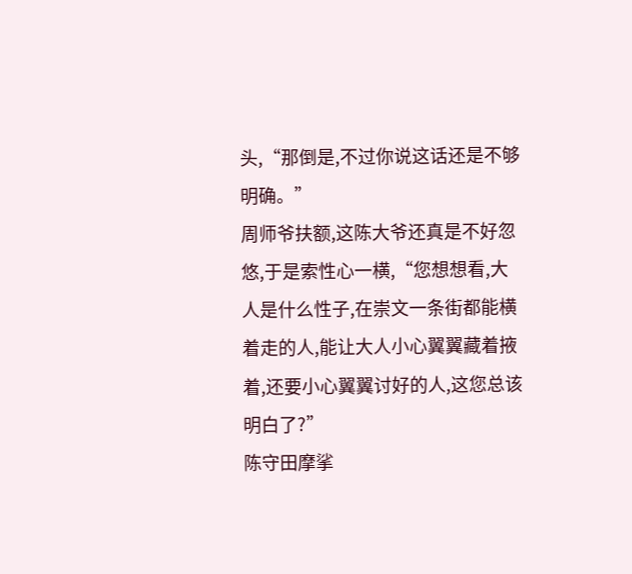头,“那倒是,不过你说这话还是不够明确。”
周师爷扶额,这陈大爷还真是不好忽悠,于是索性心一横,“您想想看,大人是什么性子,在崇文一条街都能横着走的人,能让大人小心翼翼藏着掖着,还要小心翼翼讨好的人,这您总该明白了?”
陈守田摩挲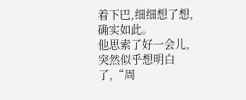着下巴,细细想了想,确实如此。
他思索了好一会儿,突然似乎想明白了,“周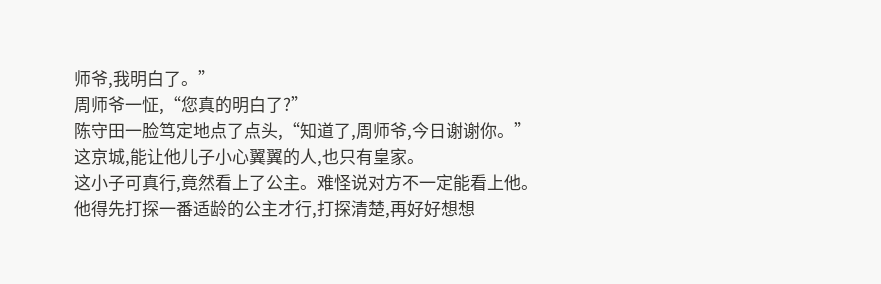师爷,我明白了。”
周师爷一怔,“您真的明白了?”
陈守田一脸笃定地点了点头,“知道了,周师爷,今日谢谢你。”
这京城,能让他儿子小心翼翼的人,也只有皇家。
这小子可真行,竟然看上了公主。难怪说对方不一定能看上他。
他得先打探一番适龄的公主才行,打探清楚,再好好想想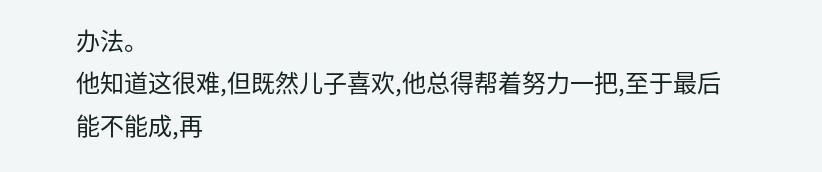办法。
他知道这很难,但既然儿子喜欢,他总得帮着努力一把,至于最后能不能成,再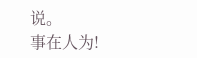说。
事在人为!